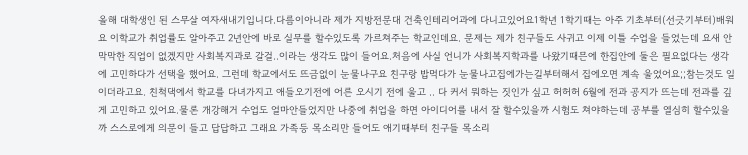올해 대학생인 된 스무살 여자새내기입니다.다름이아니라 제가 지방전문대 건축인테리어과에 다니고있어요1학년 1학기때는 아주 기초부터(선긋기부터)배워요 이학교가 취업률도 알아주고 2년안에 바로 실무를 할수있도록 가르쳐주는 학교인데요. 문제는 제가 친구들도 사귀고 이제 이틀 수업을 들었는데 요새 안막막한 직업이 없겠지만 사회복지과로 갈걸..이라는 생각도 많이 들어요.처음에 사실 언니가 사회복지학과를 나왔기때믄에 한집안에 둘은 필요없다는 생각에 고민하다가 선택을 했어요. 그런데 학교에서도 뜨금없이 눈물나구요 친구랑 밥먹다가 눈물나고집에가는길부터해서 집에오면 계속 울었어요;;참는것도 일이더라고요. 친척댁에서 학교를 다녀가지고 애들오기전에 어른 오시기 전에 울고 .. 다 커서 뭐하는 짓인가 싶고 허허허 6월에 전과 공지가 뜨는데 전과를 깊게 고민하고 있어요.물론 개강해거 수업도 얼마안들었지만 나중에 취업을 하면 아이디어를 내서 잘 할수있을까 시험도 쳐야하는데 공부를 열심히 할수있을까 스스로에게 의문이 들고 답답하고 그래요 가족등 목소리만 들어도 애기때부터 친구들 목소리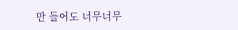만 들어도 너무너무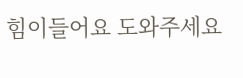힘이들어요 도와주세요